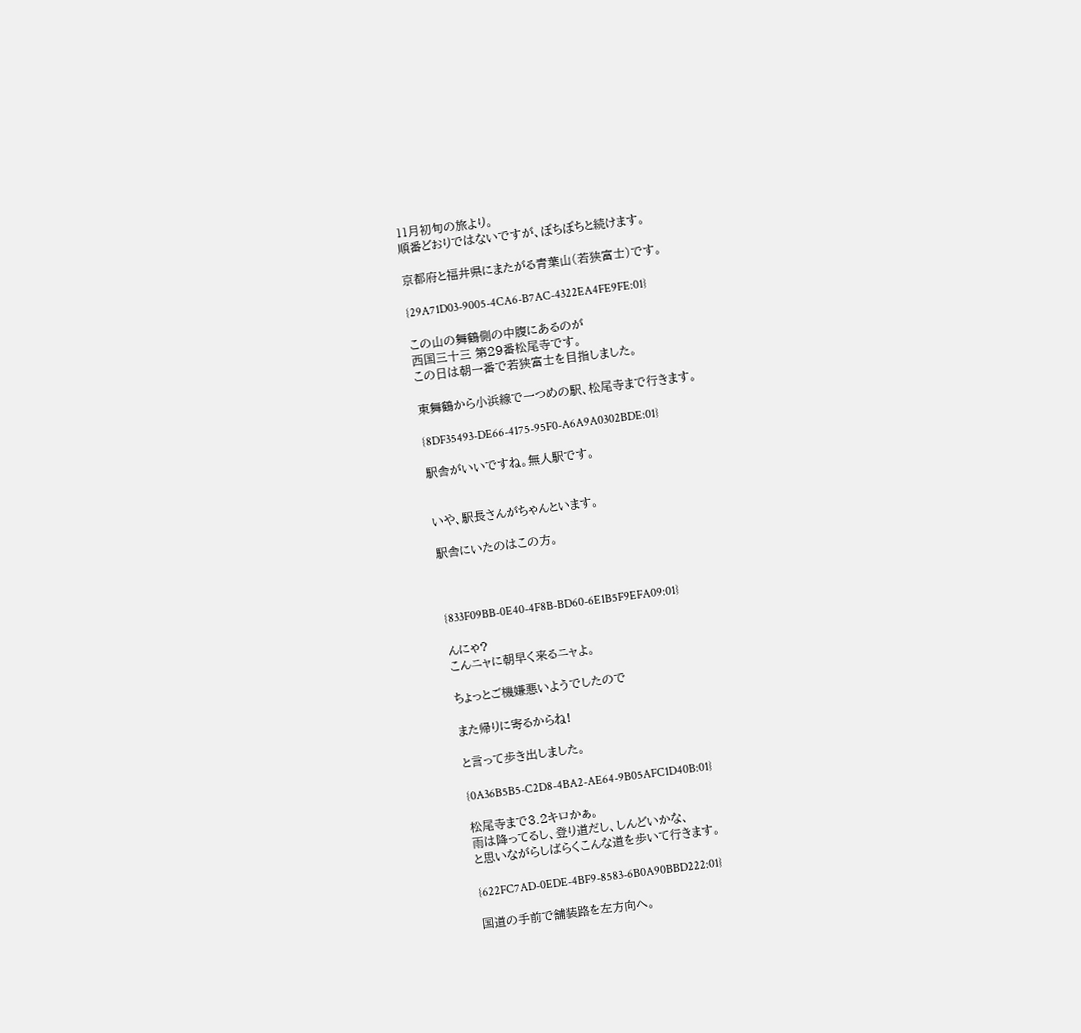11月初旬の旅より。
順番どおりではないですが、ぼちぼちと続けます。

京都府と福井県にまたがる青葉山(若狭富士)です。

{29A71D03-9005-4CA6-B7AC-4322EA4FE9FE:01}

この山の舞鶴側の中腹にあるのが
西国三十三 第29番松尾寺です。
この日は朝一番で若狭富士を目指しました。

東舞鶴から小浜線で一つめの駅、松尾寺まで行きます。

{8DF35493-DE66-4175-95F0-A6A9A0302BDE:01}

駅舎がいいですね。無人駅です。


いや、駅長さんがちゃんといます。

駅舎にいたのはこの方。



{833F09BB-0E40-4F8B-BD60-6E1B5F9EFA09:01}

んにゃ?
こんニャに朝早く来るニャよ。

ちょっとご機嫌悪いようでしたので

また帰りに寄るからね!

と言って歩き出しました。

{0A36B5B5-C2D8-4BA2-AE64-9B05AFC1D40B:01}

松尾寺まで3.2キロかぁ。
雨は降ってるし、登り道だし、しんどいかな、
と思いながらしばらくこんな道を歩いて行きます。

{622FC7AD-0EDE-4BF9-8583-6B0A90BBD222:01}

国道の手前で舗装路を左方向へ。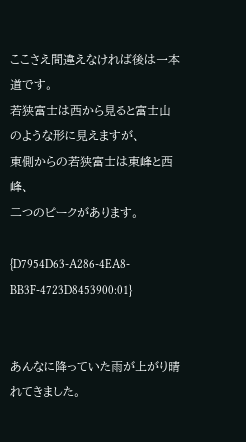ここさえ間違えなければ後は一本道です。
若狭富士は西から見ると富士山のような形に見えますが、
東側からの若狭富士は東峰と西峰、
二つのピークがあります。

{D7954D63-A286-4EA8-BB3F-4723D8453900:01}


あんなに降っていた雨が上がり晴れてきました。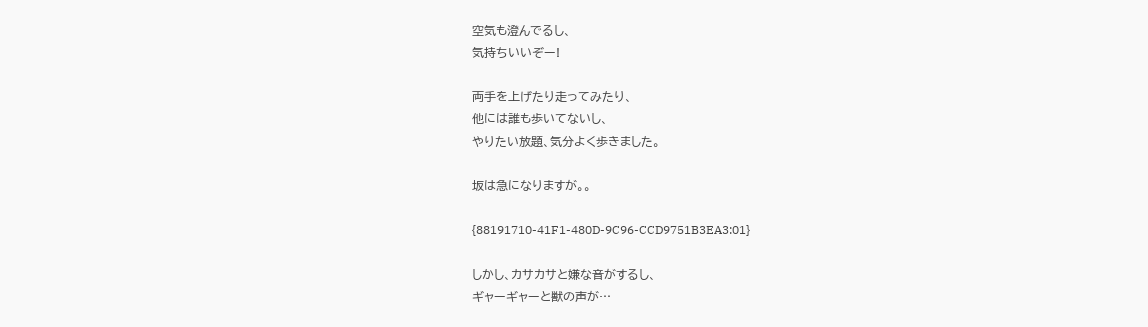空気も澄んでるし、
気持ちいいぞー!

両手を上げたり走ってみたり、
他には誰も歩いてないし、
やりたい放題、気分よく歩きました。

坂は急になりますが。。

{88191710-41F1-480D-9C96-CCD9751B3EA3:01}

しかし、カサカサと嫌な音がするし、
ギャーギャーと獣の声が…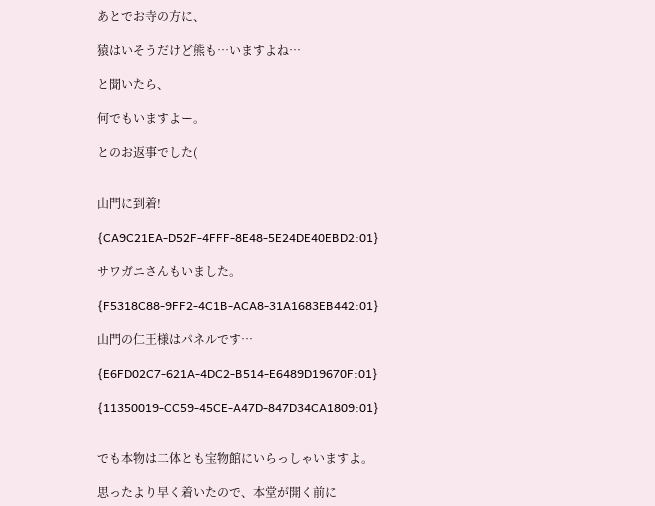あとでお寺の方に、

猿はいそうだけど熊も…いますよね…

と聞いたら、

何でもいますよー。

とのお返事でした(


山門に到着!

{CA9C21EA-D52F-4FFF-8E48-5E24DE40EBD2:01}

サワガニさんもいました。

{F5318C88-9FF2-4C1B-ACA8-31A1683EB442:01}

山門の仁王様はパネルです…

{E6FD02C7-621A-4DC2-B514-E6489D19670F:01}

{11350019-CC59-45CE-A47D-847D34CA1809:01}


でも本物は二体とも宝物館にいらっしゃいますよ。

思ったより早く着いたので、本堂が開く前に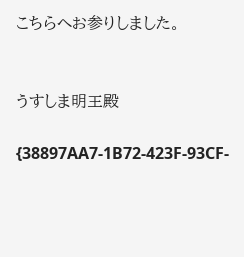こちらへお参りしました。


うすしま明王殿

{38897AA7-1B72-423F-93CF-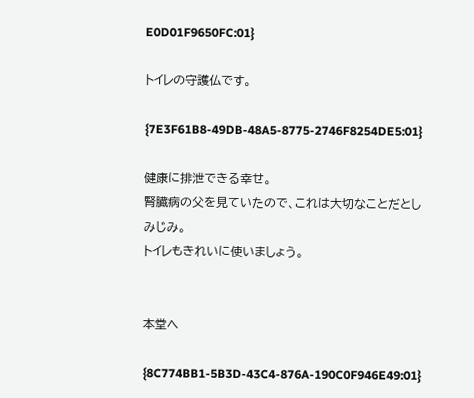E0D01F9650FC:01}

トイレの守護仏です。

{7E3F61B8-49DB-48A5-8775-2746F8254DE5:01}

健康に排泄できる幸せ。
腎臓病の父を見ていたので、これは大切なことだとしみじみ。
トイレもきれいに使いましょう。


本堂へ

{8C774BB1-5B3D-43C4-876A-190C0F946E49:01}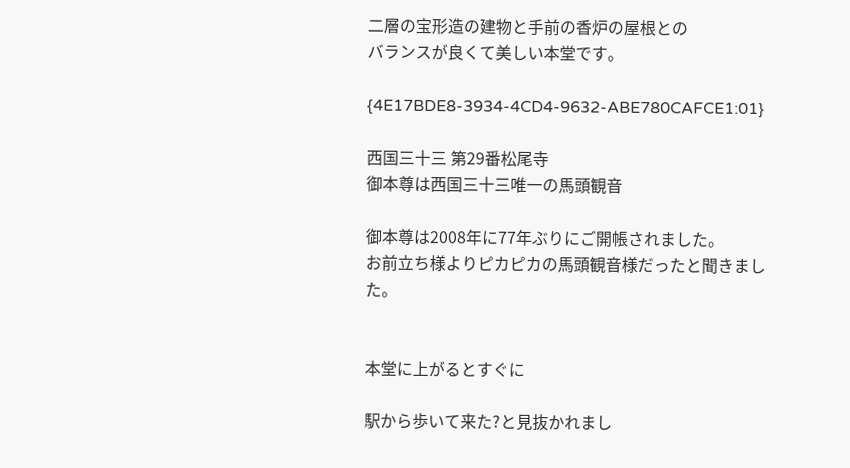二層の宝形造の建物と手前の香炉の屋根との
バランスが良くて美しい本堂です。

{4E17BDE8-3934-4CD4-9632-ABE780CAFCE1:01}

西国三十三 第29番松尾寺
御本尊は西国三十三唯一の馬頭観音

御本尊は2008年に77年ぶりにご開帳されました。
お前立ち様よりピカピカの馬頭観音様だったと聞きました。


本堂に上がるとすぐに

駅から歩いて来た?と見抜かれまし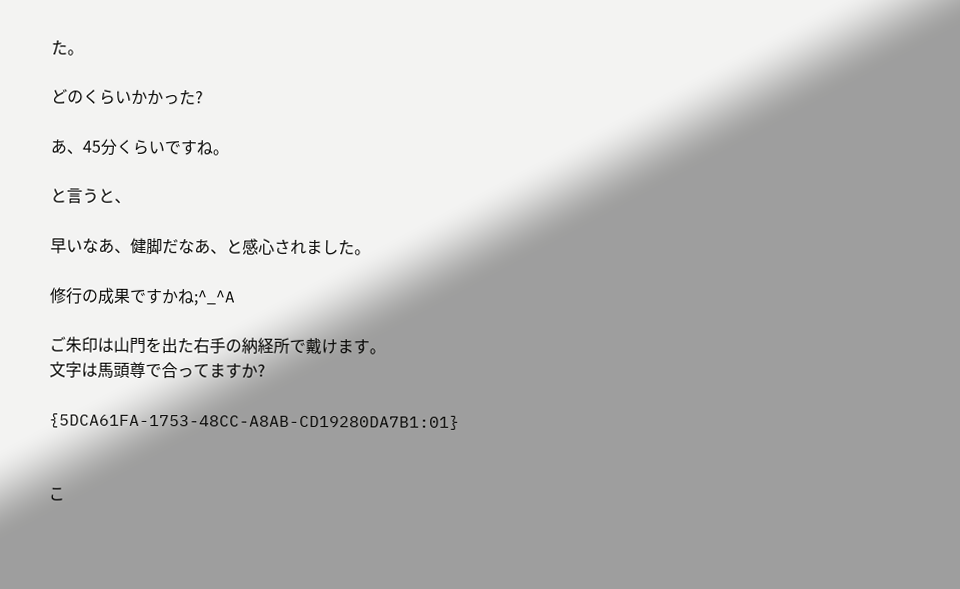た。

どのくらいかかった?

あ、45分くらいですね。

と言うと、

早いなあ、健脚だなあ、と感心されました。

修行の成果ですかね;^_^A

ご朱印は山門を出た右手の納経所で戴けます。
文字は馬頭尊で合ってますか?

{5DCA61FA-1753-48CC-A8AB-CD19280DA7B1:01}


こ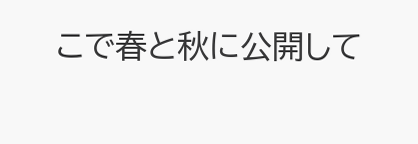こで春と秋に公開して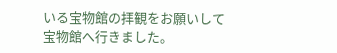いる宝物館の拝観をお願いして
宝物館へ行きました。